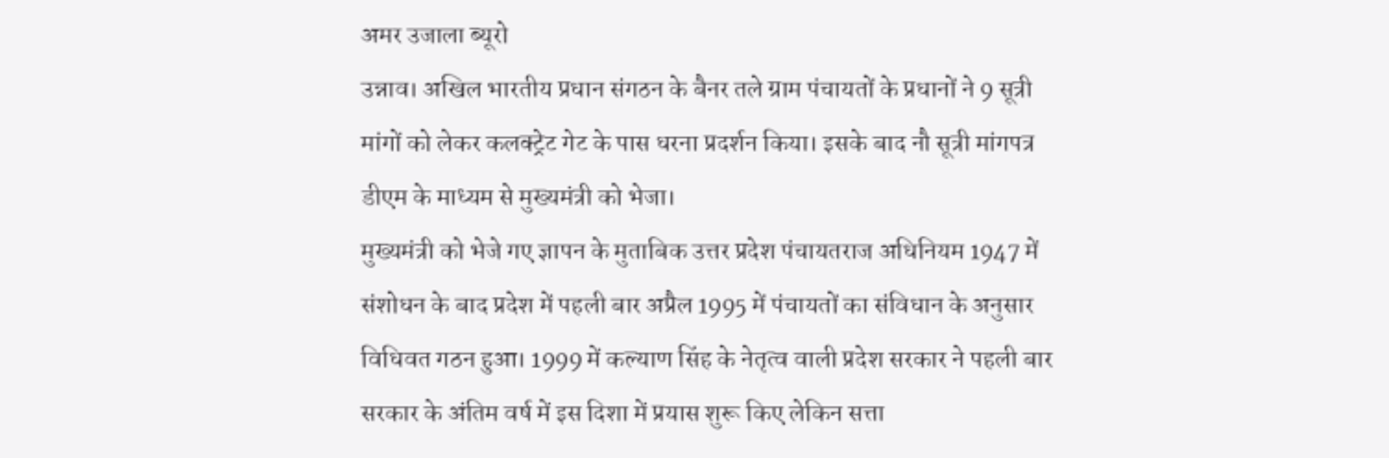अमर उजाला ब्यूरो
उन्नाव। अखिल भारतीय प्रधान संगठन के बैनर तले ग्राम पंचायतों के प्रधानों ने 9 सूत्री मांगों को लेकर कलक्ट्रेट गेट के पास धरना प्रदर्शन किया। इसके बाद नौ सूत्री मांगपत्र डीएम के माध्यम से मुख्यमंत्री को भेजा।
मुख्यमंत्री को भेजे गए ज्ञापन के मुताबिक उत्तर प्रदेश पंचायतराज अधिनियम 1947 में संशोधन के बाद प्रदेश में पहली बार अप्रैल 1995 में पंचायतों का संविधान के अनुसार विधिवत गठन हुआ। 1999 में कल्याण सिंह के नेतृत्व वाली प्रदेश सरकार ने पहली बार सरकार के अंतिम वर्ष में इस दिशा में प्रयास शुरू किए लेकिन सत्ता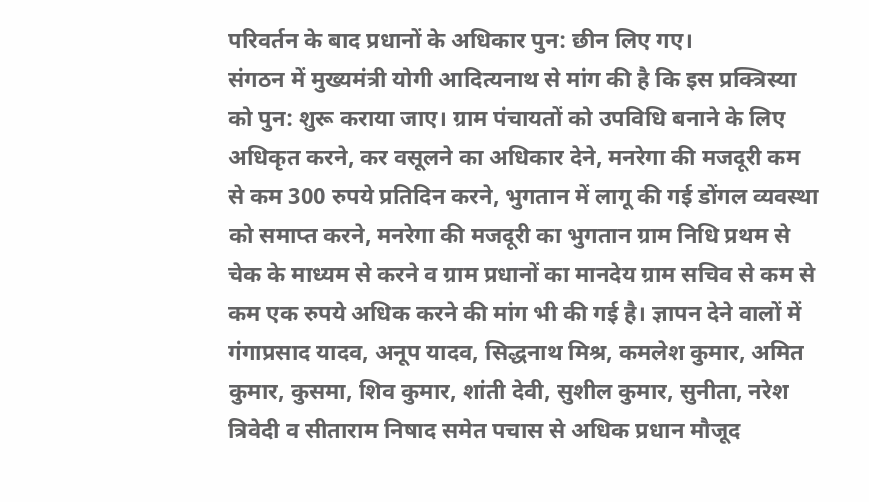परिवर्तन के बाद प्रधानों के अधिकार पुन: छीन लिए गए।
संगठन में मुख्यमंत्री योगी आदित्यनाथ से मांग की है कि इस प्रक्त्रिस्या को पुन: शुरू कराया जाए। ग्राम पंचायतों को उपविधि बनाने के लिए अधिकृत करने, कर वसूलने का अधिकार देने, मनरेगा की मजदूरी कम से कम 300 रुपये प्रतिदिन करने, भुगतान में लागू की गई डोंगल व्यवस्था को समाप्त करने, मनरेगा की मजदूरी का भुगतान ग्राम निधि प्रथम से चेक के माध्यम से करने व ग्राम प्रधानों का मानदेय ग्राम सचिव से कम से कम एक रुपये अधिक करने की मांग भी की गई है। ज्ञापन देने वालों में गंगाप्रसाद यादव, अनूप यादव, सिद्धनाथ मिश्र, कमलेश कुमार, अमित कुमार, कुसमा, शिव कुमार, शांती देवी, सुशील कुमार, सुनीता, नरेश त्रिवेदी व सीताराम निषाद समेत पचास से अधिक प्रधान मौजूद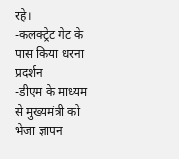रहे।
-कलक्ट्रेट गेट के पास किया धरना प्रदर्शन
-डीएम के माध्यम से मुख्यमंत्री को भेजा ज्ञापन